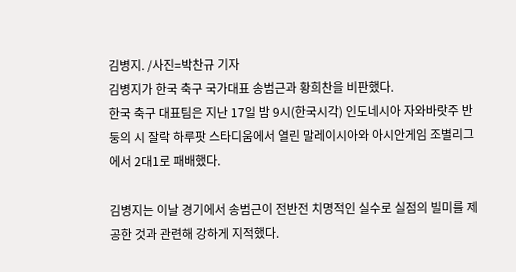김병지. /사진=박찬규 기자
김병지가 한국 축구 국가대표 송범근과 황희찬을 비판했다.
한국 축구 대표팀은 지난 17일 밤 9시(한국시각) 인도네시아 자와바랏주 반둥의 시 잘락 하루팟 스타디움에서 열린 말레이시아와 아시안게임 조별리그에서 2대1로 패배했다.

김병지는 이날 경기에서 송범근이 전반전 치명적인 실수로 실점의 빌미를 제공한 것과 관련해 강하게 지적했다.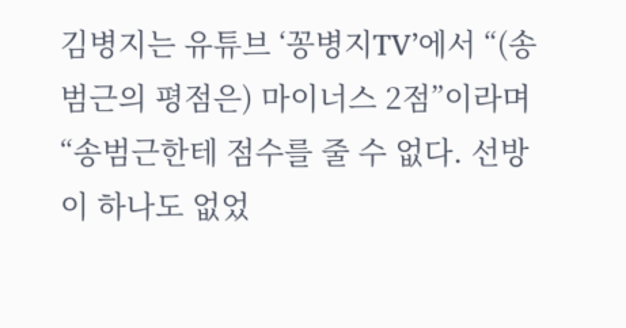김병지는 유튜브 ‘꽁병지TV’에서 “(송범근의 평점은) 마이너스 2점”이라며 “송범근한테 점수를 줄 수 없다. 선방이 하나도 없었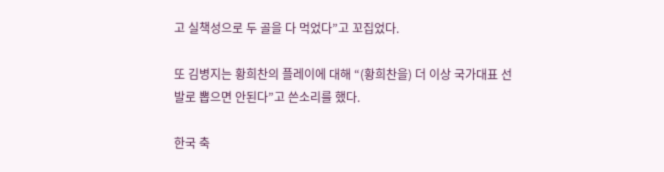고 실책성으로 두 골을 다 먹었다”고 꼬집었다.

또 김병지는 황희찬의 플레이에 대해 “(황희찬을) 더 이상 국가대표 선발로 뽑으면 안된다”고 쓴소리를 했다.

한국 축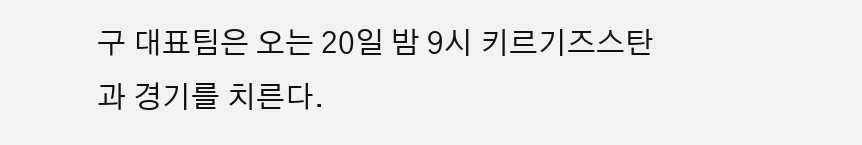구 대표팀은 오는 20일 밤 9시 키르기즈스탄과 경기를 치른다.